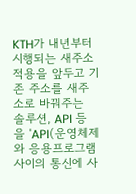KTH가 내년부터 시행되는 새주소 적용을 앞두고 기존 주소를 새주소로 바꿔주는 솔루션, API 등을 'API(운영체제와 응용프로그램 사이의 통신에 사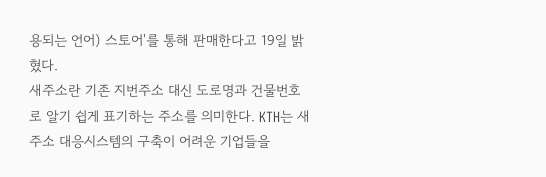용되는 언어) 스토어'를 통해 판매한다고 19일 밝혔다.
새주소란 기존 지번주소 대신 도로명과 건물번호로 알기 쉽게 표기하는 주소를 의미한다. KTH는 새주소 대응시스템의 구축이 어려운 기업들을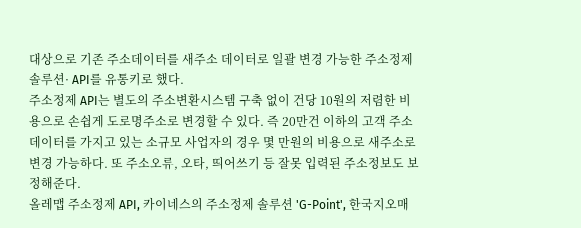대상으로 기존 주소데이터를 새주소 데이터로 일괄 변경 가능한 주소정제 솔루션· API를 유통키로 했다.
주소정제 API는 별도의 주소변환시스템 구축 없이 건당 10원의 저렴한 비용으로 손쉽게 도로명주소로 변경할 수 있다. 즉 20만건 이하의 고객 주소 데이터를 가지고 있는 소규모 사업자의 경우 몇 만원의 비용으로 새주소로 변경 가능하다. 또 주소오류, 오타, 띄어쓰기 등 잘못 입력된 주소정보도 보정해준다.
올레맵 주소정제 API, 카이네스의 주소정제 솔루션 'G-Point', 한국지오매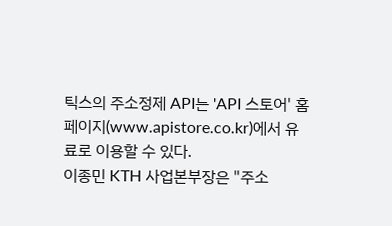틱스의 주소정제 API는 'API 스토어' 홈페이지(www.apistore.co.kr)에서 유료로 이용할 수 있다.
이종민 KTH 사업본부장은 "주소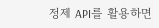정제 API를 활용하면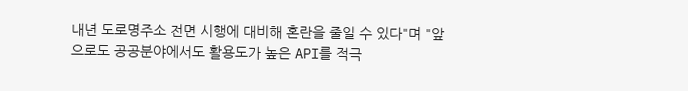내년 도로명주소 전면 시행에 대비해 혼란을 줄일 수 있다"며 "앞으로도 공공분야에서도 활용도가 높은 API를 적극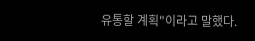유통할 계획"이라고 말했다.